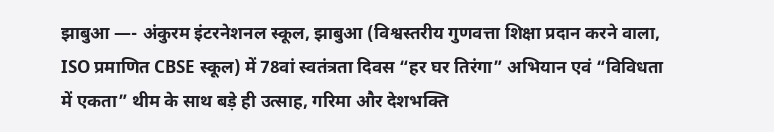झाबुआ —- अंकुरम इंटरनेशनल स्कूल, झाबुआ (विश्वस्तरीय गुणवत्ता शिक्षा प्रदान करने वाला, ISO प्रमाणित CBSE स्कूल) में 78वां स्वतंत्रता दिवस “हर घर तिरंगा” अभियान एवं “विविधता में एकता” थीम के साथ बड़े ही उत्साह, गरिमा और देशभक्ति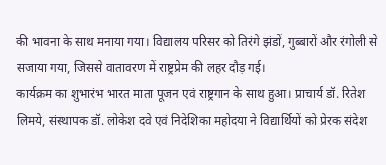की भावना के साथ मनाया गया। विद्यालय परिसर को तिरंगे झंडों, गुब्बारों और रंगोली से सजाया गया, जिससे वातावरण में राष्ट्रप्रेम की लहर दौड़ गई।
कार्यक्रम का शुभारंभ भारत माता पूजन एवं राष्ट्रगान के साथ हुआ। प्राचार्य डॉ. रितेश लिमये, संस्थापक डॉ. लोकेश दवे एवं निदेशिका महोदया ने विद्यार्थियों को प्रेरक संदेश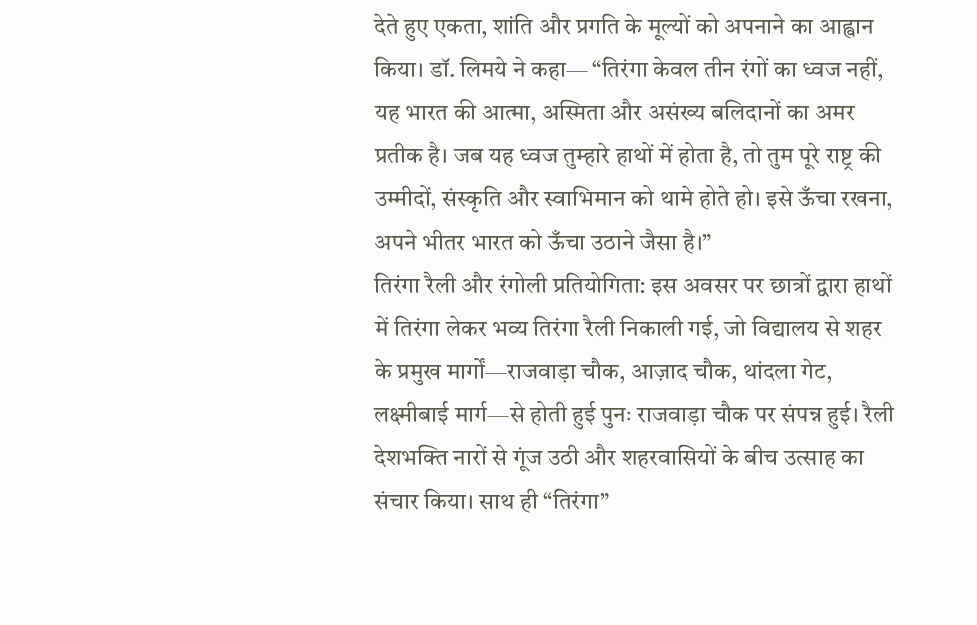देते हुए एकता, शांति और प्रगति के मूल्यों को अपनाने का आह्वान किया। डॉ. लिमये ने कहा— “तिरंगा केवल तीन रंगों का ध्वज नहीं, यह भारत की आत्मा, अस्मिता और असंख्य बलिदानों का अमर प्रतीक है। जब यह ध्वज तुम्हारे हाथों में होता है, तो तुम पूरे राष्ट्र की उम्मीदों, संस्कृति और स्वाभिमान को थामे होते हो। इसे ऊँचा रखना, अपने भीतर भारत को ऊँचा उठाने जैसा है।”
तिरंगा रैली और रंगोली प्रतियोगिता: इस अवसर पर छात्रों द्वारा हाथों में तिरंगा लेकर भव्य तिरंगा रैली निकाली गई, जो विद्यालय से शहर के प्रमुख मार्गों—राजवाड़ा चौक, आज़ाद चौक, थांदला गेट, लक्ष्मीबाई मार्ग—से होती हुई पुनः राजवाड़ा चौक पर संपन्न हुई। रैली देशभक्ति नारों से गूंज उठी और शहरवासियों के बीच उत्साह का संचार किया। साथ ही “तिरंगा”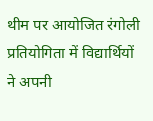थीम पर आयोजित रंगोली प्रतियोगिता में विद्यार्थियों ने अपनी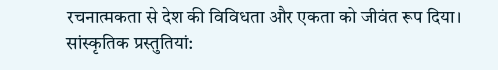रचनात्मकता से देश की विविधता और एकता को जीवंत रूप दिया।
सांस्कृतिक प्रस्तुतियां: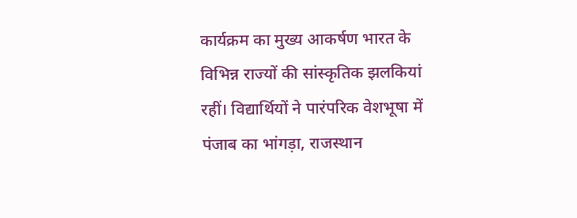कार्यक्रम का मुख्य आकर्षण भारत के विभिन्न राज्यों की सांस्कृतिक झलकियां रहीं। विद्यार्थियों ने पारंपरिक वेशभूषा में पंजाब का भांगड़ा, राजस्थान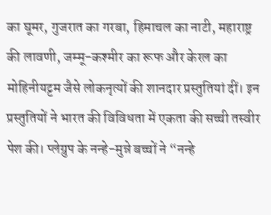का घूमर, गुजरात का गरबा, हिमाचल का नाटी, महाराष्ट्र की लावणी, जम्मू-कश्मीर का रूफ और केरल का मोहिनीयट्टम जैसे लोकनृत्यों की शानदार प्रस्तुतियां दीं। इन प्रस्तुतियों ने भारत की विविधता में एकता की सच्ची तस्वीर पेश की। प्लेग्रुप के नन्हे-मुन्ने बच्चों ने “नन्हे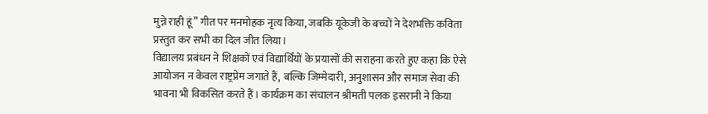मुन्ने राही हूं” गीत पर मनमोहक नृत्य किया, जबकि यूकेजी के बच्चों ने देशभक्ति कविता प्रस्तुत कर सभी का दिल जीत लिया।
विद्यालय प्रबंधन ने शिक्षकों एवं विद्यार्थियों के प्रयासों की सराहना करते हुए कहा कि ऐसे आयोजन न केवल राष्ट्रप्रेम जगाते हैं, बल्कि जिम्मेदारी, अनुशासन और समाज सेवा की भावना भी विकसित करते हैं। कार्यक्रम का संचालन श्रीमती पलक इसरानी ने किया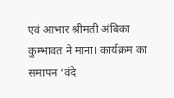एवं आभार श्रीमती अंबिका कुम्भावत ने माना। कार्यक्रम का समापन ‘वंदे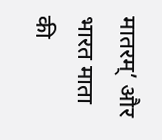मातरम्’ और भारत माता की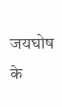जयघोष के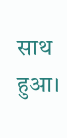साथ हुआ।